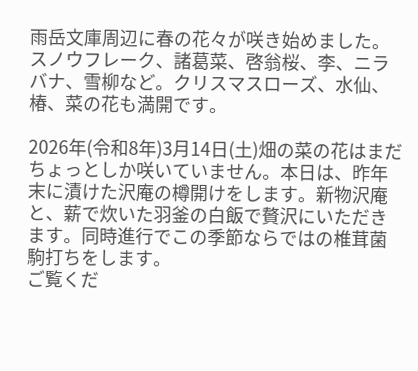雨岳文庫周辺に春の花々が咲き始めました。スノウフレーク、諸葛菜、啓翁桜、李、ニラバナ、雪柳など。クリスマスローズ、水仙、椿、菜の花も満開です。

2026年(令和8年)3月14日(土)畑の菜の花はまだちょっとしか咲いていません。本日は、昨年末に漬けた沢庵の樽開けをします。新物沢庵と、薪で炊いた羽釜の白飯で贅沢にいただきます。同時進行でこの季節ならではの椎茸菌駒打ちをします。
ご覧くだ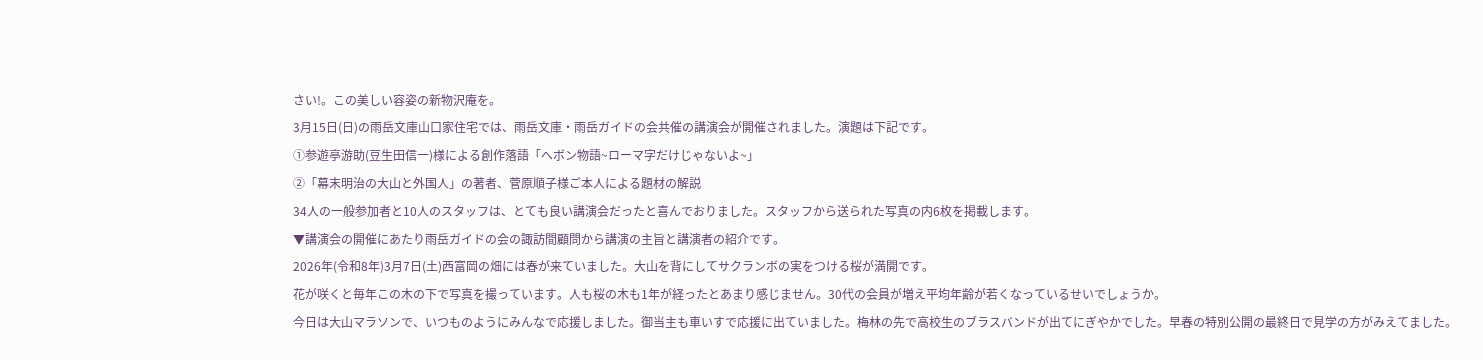さい!。この美しい容姿の新物沢庵を。
3月15日(日)の雨岳文庫山口家住宅では、雨岳文庫・雨岳ガイドの会共催の講演会が開催されました。演題は下記です。
①参遊亭游助(豆生田信一)様による創作落語「へボン物語~ローマ字だけじゃないよ~」
②「幕末明治の大山と外国人」の著者、菅原順子様ご本人による題材の解説
34人の一般参加者と10人のスタッフは、とても良い講演会だったと喜んでおりました。スタッフから送られた写真の内6枚を掲載します。
▼講演会の開催にあたり雨岳ガイドの会の諏訪間顧問から講演の主旨と講演者の紹介です。
2026年(令和8年)3月7日(土)西富岡の畑には春が来ていました。大山を背にしてサクランボの実をつける桜が満開です。
花が咲くと毎年この木の下で写真を撮っています。人も桜の木も1年が経ったとあまり感じません。30代の会員が増え平均年齢が若くなっているせいでしょうか。
今日は大山マラソンで、いつものようにみんなで応援しました。御当主も車いすで応援に出ていました。梅林の先で高校生のブラスバンドが出てにぎやかでした。早春の特別公開の最終日で見学の方がみえてました。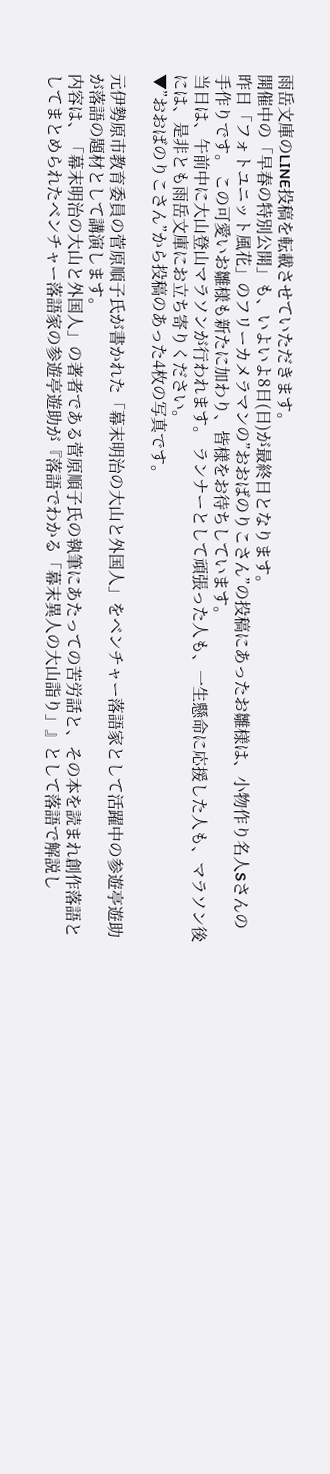雨岳文庫のLINE投稿を転載させていただきます。
開催中の「早春の特別公開」も、いよいよ8日(日)が最終日となります。
昨日「フォトユニット風花」のフリーカメラマンの”おおばのりこさん”の投稿にあったお雛様は、小物作り名人Sさんの手作りです。 この可愛いお雛様も新たに加わり、皆様をお待ちしています。
当日は、午前中に大山登山マラソンが行われます。 ランナーとして頑張った人も、一生懸命に応援した人も、マラソン後には、是非とも雨岳文庫にお立ち寄りください。
▼”おおばのりこさん”から投稿のあった4枚の写真です。

元伊勢原市教育委員の菅原順子氏が書かれた「幕末明治の大山と外国人」をベンチャー落語家として活躍中の参遊亭遊助が落語の題材として講演します。
内容は、「幕末明治の大山と外国人」の著者である菅原順子氏の執筆にあたっての苦労話と、その本を読まれ創作落語としてまとめられたベンチャー落語家の参遊亭遊助が『落語でわかる「幕末異人の大山詣り」』として落語で解説し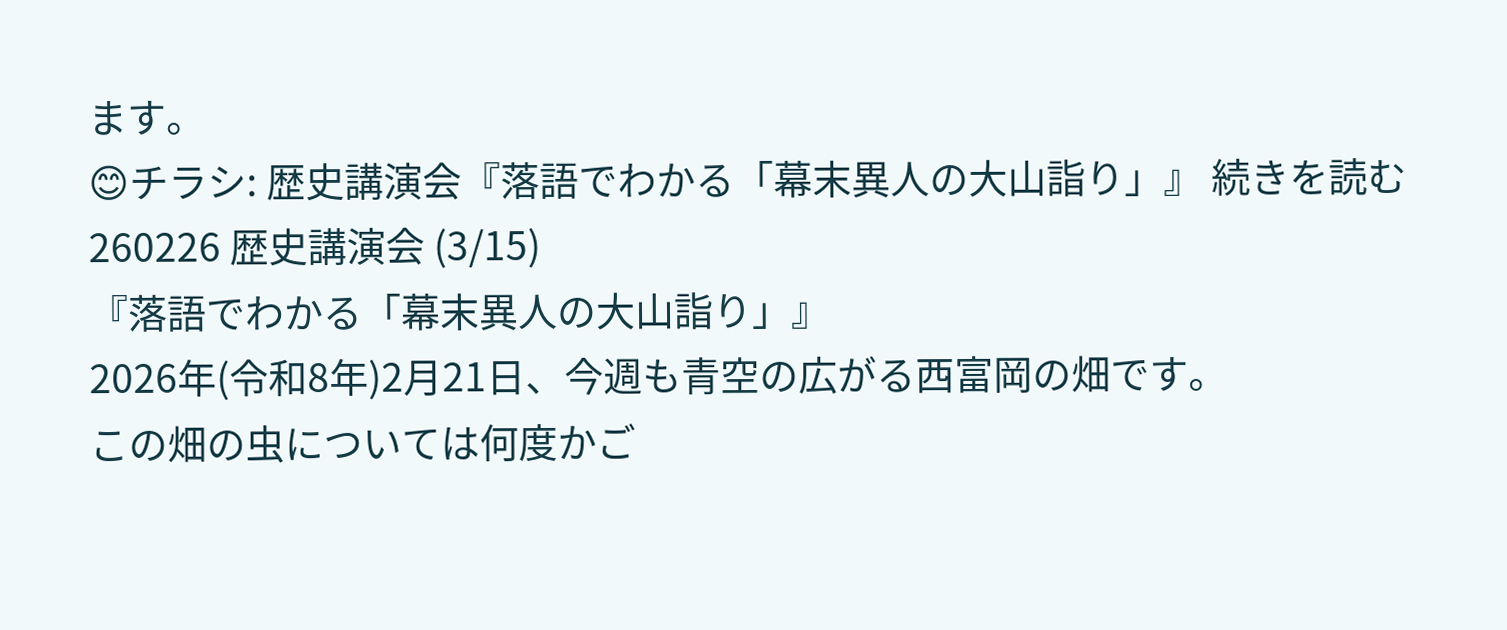ます。
😊チラシ: 歴史講演会『落語でわかる「幕末異人の大山詣り」』 続きを読む 260226 歴史講演会 (3/15)
『落語でわかる「幕末異人の大山詣り」』
2026年(令和8年)2月21日、今週も青空の広がる西富岡の畑です。
この畑の虫については何度かご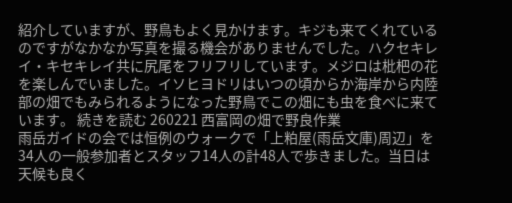紹介していますが、野鳥もよく見かけます。キジも来てくれているのですがなかなか写真を撮る機会がありませんでした。ハクセキレイ・キセキレイ共に尻尾をフリフリしています。メジロは枇杷の花を楽しんでいました。イソヒヨドリはいつの頃からか海岸から内陸部の畑でもみられるようになった野鳥でこの畑にも虫を食べに来ています。 続きを読む 260221 西富岡の畑で野良作業
雨岳ガイドの会では恒例のウォークで「上粕屋(雨岳文庫)周辺」を34人の一般参加者とスタッフ14人の計48人で歩きました。当日は天候も良く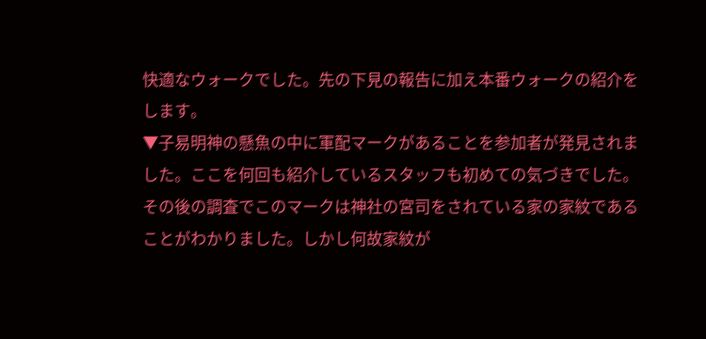快適なウォークでした。先の下見の報告に加え本番ウォークの紹介をします。
▼子易明神の懸魚の中に軍配マークがあることを参加者が発見されました。ここを何回も紹介しているスタッフも初めての気づきでした。その後の調査でこのマークは神社の宮司をされている家の家紋であることがわかりました。しかし何故家紋が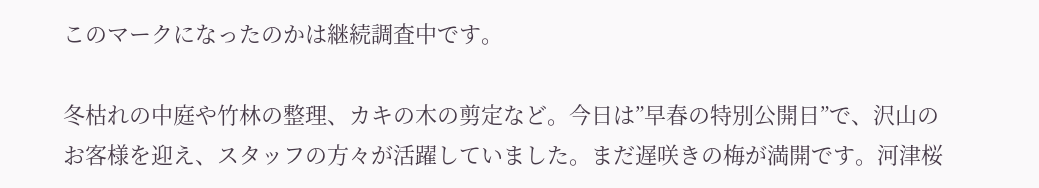このマークになったのかは継続調査中です。

冬枯れの中庭や竹林の整理、カキの木の剪定など。今日は”早春の特別公開日”で、沢山のお客様を迎え、スタッフの方々が活躍していました。まだ遅咲きの梅が満開です。河津桜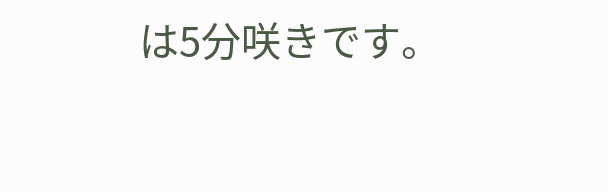は5分咲きです。